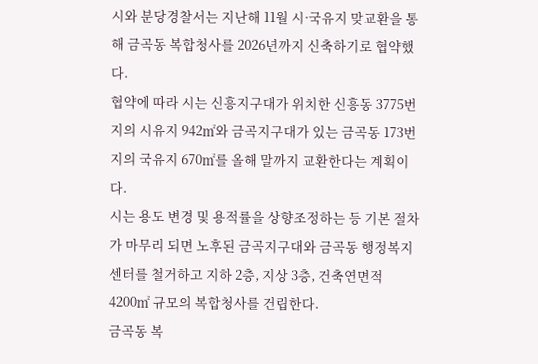시와 분당경찰서는 지난해 11월 시·국유지 맞교환을 통해 금곡동 복합청사를 2026년까지 신축하기로 협약했다.
협약에 따라 시는 신흥지구대가 위치한 신흥동 3775번지의 시유지 942㎡와 금곡지구대가 있는 금곡동 173번지의 국유지 670㎡를 올해 말까지 교환한다는 계획이다.
시는 용도 변경 및 용적률을 상향조정하는 등 기본 절차가 마무리 되면 노후된 금곡지구대와 금곡동 행정복지센터를 철거하고 지하 2층, 지상 3층, 건축연면적 4200㎡ 규모의 복합청사를 건립한다.
금곡동 복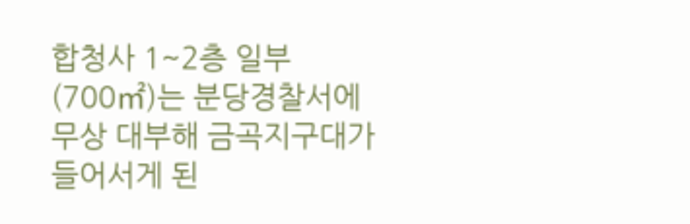합청사 1~2층 일부(700㎡)는 분당경찰서에 무상 대부해 금곡지구대가 들어서게 된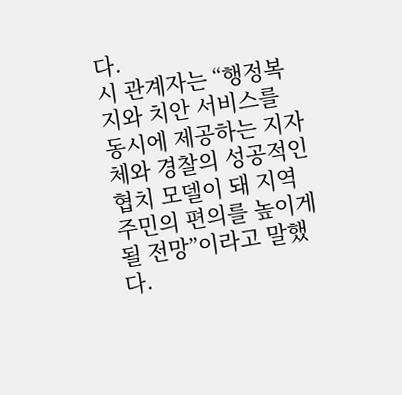다.
시 관계자는 “행정복지와 치안 서비스를 동시에 제공하는 지자체와 경찰의 성공적인 협치 모델이 돼 지역주민의 편의를 높이게 될 전망”이라고 말했다.